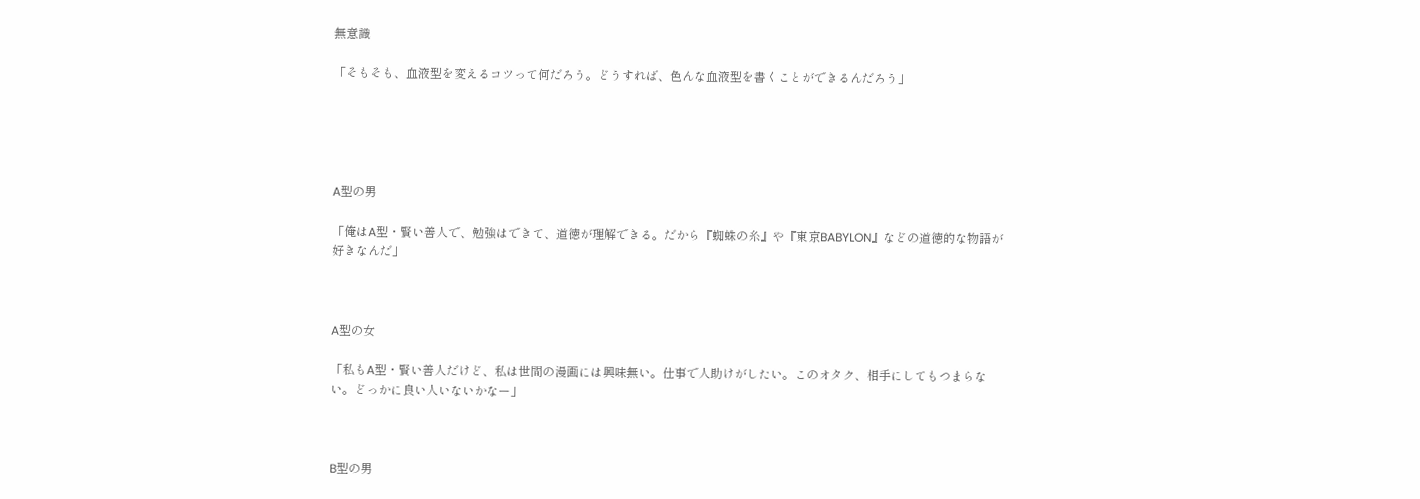無意識

「そもそも、血液型を変えるコツって何だろう。どうすれば、色んな血液型を書くことができるんだろう」





A型の男

「俺はA型・賢い善人で、勉強はできて、道徳が理解できる。だから『蜘蛛の糸』や『東京BABYLON』などの道徳的な物語が好きなんだ」



A型の女

「私もA型・賢い善人だけど、私は世間の漫画には興味無い。仕事で人助けがしたい。このオタク、相手にしてもつまらない。どっかに良い人いないかなー」



B型の男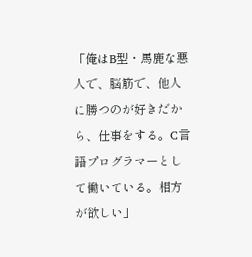「俺はB型・馬鹿な悪人で、脳筋で、他人に勝つのが好きだから、仕事をする。C言語プログラマーとして働いている。相方が欲しい」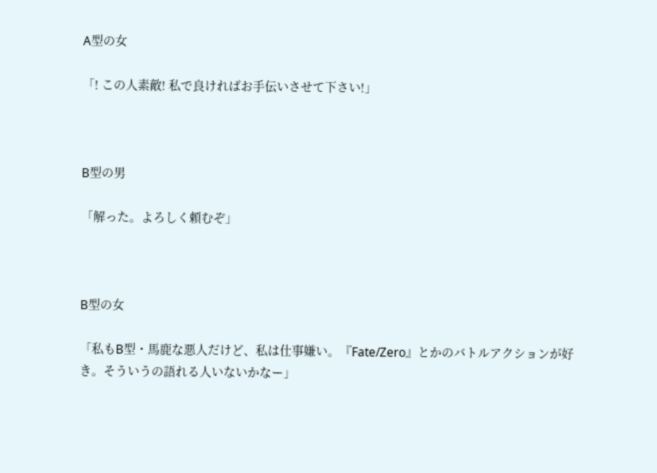A型の女

「! この人素敵! 私で良ければお手伝いさせて下さい!」



B型の男

「解った。よろしく頼むぞ」



B型の女

「私もB型・馬鹿な悪人だけど、私は仕事嫌い。『Fate/Zero』とかのバトルアクションが好き。そういうの語れる人いないかなー」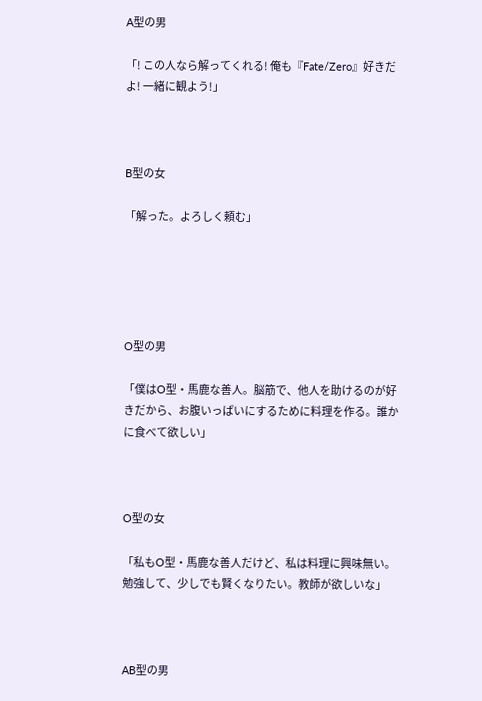A型の男

「! この人なら解ってくれる! 俺も『Fate/Zero』好きだよ! 一緒に観よう!」



B型の女

「解った。よろしく頼む」





O型の男

「僕はO型・馬鹿な善人。脳筋で、他人を助けるのが好きだから、お腹いっぱいにするために料理を作る。誰かに食べて欲しい」



O型の女

「私もO型・馬鹿な善人だけど、私は料理に興味無い。勉強して、少しでも賢くなりたい。教師が欲しいな」



AB型の男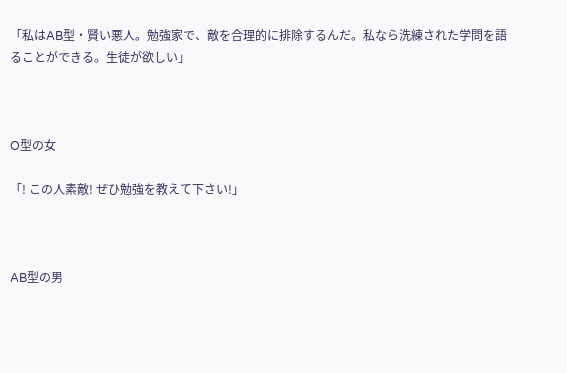「私はAB型・賢い悪人。勉強家で、敵を合理的に排除するんだ。私なら洗練された学問を語ることができる。生徒が欲しい」



O型の女

「! この人素敵! ぜひ勉強を教えて下さい!」



AB型の男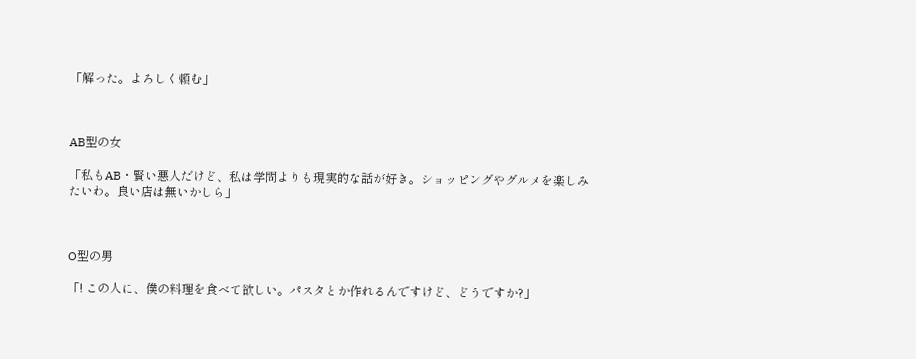「解った。よろしく頼む」



AB型の女

「私もAB・賢い悪人だけど、私は学問よりも現実的な話が好き。ショッピングやグルメを楽しみたいわ。良い店は無いかしら」



O型の男

「! この人に、僕の料理を食べて欲しい。パスタとか作れるんですけど、どうですか?」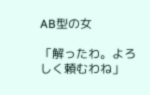AB型の女

「解ったわ。よろしく頼むわね」